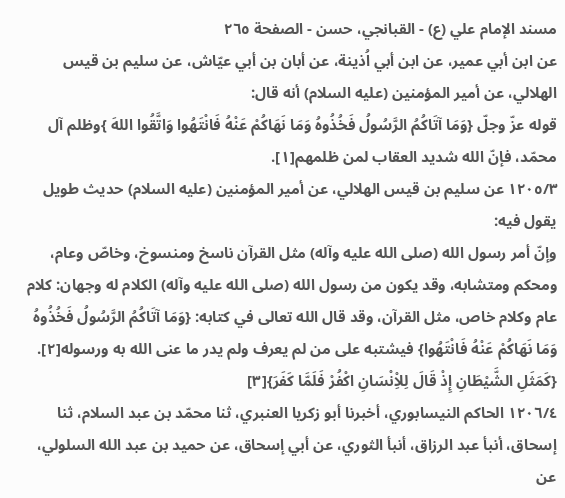مسند الإمام علي (ع) - القبانجي، حسن - الصفحة ٢٦٥
عن ابن أبي عمير، عن ابن أبي اُذينة، عن أبان بن أبي عيّاش، عن سليم بن قيس الهلالي، عن أمير المؤمنين (عليه السلام) أنه قال:
قوله عزّ وجلّ {وَمَا آتَاكُمُ الرَّسُولُ فَخُذُوهُ وَمَا نَهَاكُمْ عَنْهُ فَانْتَهُوا وَاتَّقُوا اللهَ }وظلم آل محمّد، فإنّ الله شديد العقاب لمن ظلمهم[١].
١٢٠٥/٣ عن سليم بن قيس الهلالي، عن أمير المؤمنين (عليه السلام) حديث طويل يقول فيه:
وإنّ أمر رسول الله (صلى الله عليه وآله) مثل القرآن ناسخ ومنسوخ، وخاصّ وعام، ومحكم ومتشابه، وقد يكون من رسول الله (صلى الله عليه وآله) الكلام له وجهان: كلام عام وكلام خاص، مثل القرآن، وقد قال الله تعالى في كتابه: {وَمَا آتَاكُمُ الرَّسُولُ فَخُذُوهُ وَمَا نَهَاكُمْ عَنْهُ فَانْتَهُوا} فيشتبه على من لم يعرف ولم يدر ما عنى الله به ورسوله[٢].
{كَمَثَلِ الشَّيْطَانِ إِذْ قَالَ لِلاِْنْسَانِ اكْفُرْ فَلَمَّا كَفَرَ}[٣]
١٢٠٦/٤ الحاكم النيسابوري، أخبرنا أبو زكريا العنبري، ثنا محمّد بن عبد السلام، ثنا إسحاق، أنبأ عبد الرزاق، أنبأ الثوري، عن أبي إسحاق، عن حميد بن عبد الله السلولي، عن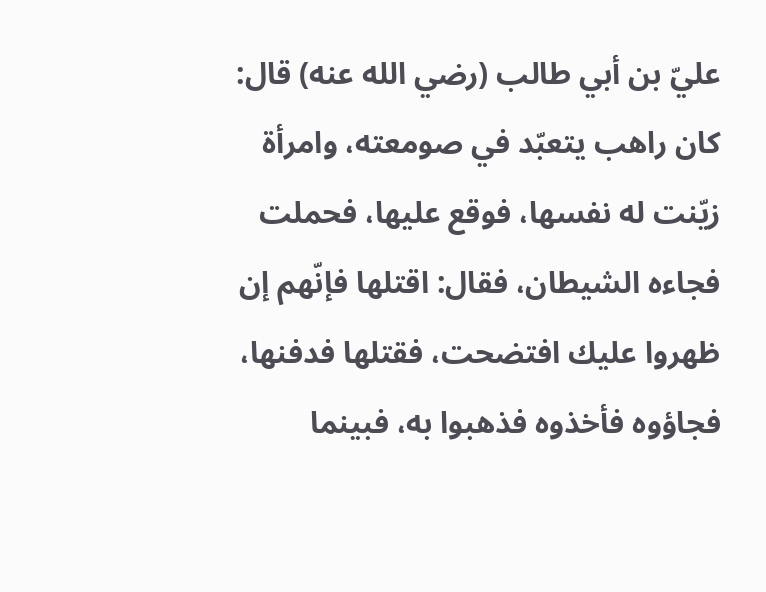عليّ بن أبي طالب (رضي الله عنه) قال: كان راهب يتعبّد في صومعته، وامرأة زيّنت له نفسها، فوقع عليها، فحملت فجاءه الشيطان، فقال: اقتلها فإنّهم إن ظهروا عليك افتضحت، فقتلها فدفنها، فجاؤوه فأخذوه فذهبوا به، فبينما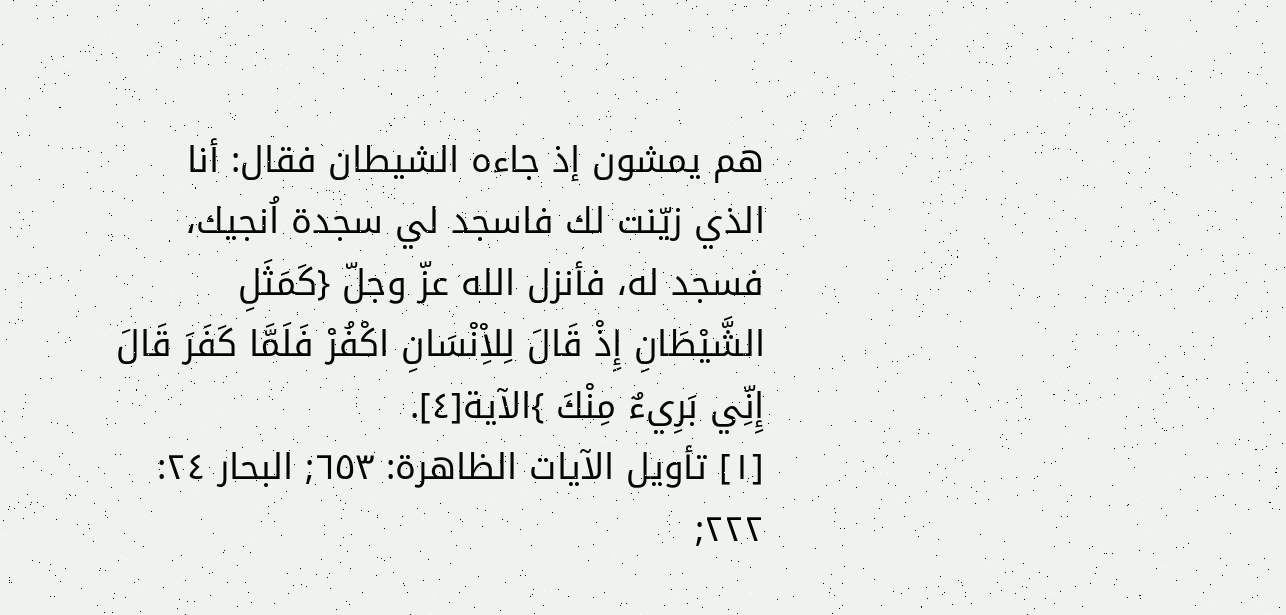هم يمشون إذ جاءه الشيطان فقال: أنا الذي زيّنت لك فاسجد لي سجدة اُنجيك، فسجد له، فأنزل الله عزّ وجلّ {كَمَثَلِ الشَّيْطَانِ إِذْ قَالَ لِلاِْنْسَانِ اكْفُرْ فَلَمَّا كَفَرَ قَالَ إِنِّي بَرِيءٌ مِنْكَ }الآية[٤].
[١] تأويل الآيات الظاهرة: ٦٥٣; البحار ٢٤: ٢٢٢;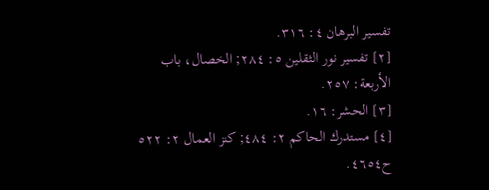تفسير البرهان ٤: ٣١٦.
[٢] تفسير نور الثقلين ٥: ٢٨٤; الخصال، باب الأربعة: ٢٥٧.
[٣] الحشر: ١٦.
[٤] مستدرك الحاكم ٢: ٤٨٤; كنز العمال ٢: ٥٢٢ ح٤٦٥٤.